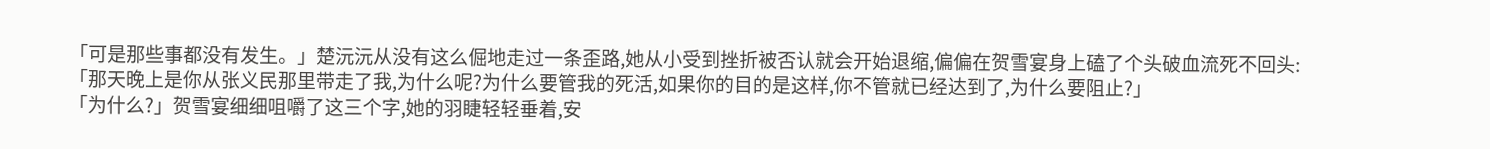「可是那些事都没有发生。」楚沅沅从没有这么倔地走过一条歪路,她从小受到挫折被否认就会开始退缩,偏偏在贺雪宴身上磕了个头破血流死不回头:「那天晚上是你从张义民那里带走了我,为什么呢?为什么要管我的死活,如果你的目的是这样,你不管就已经达到了,为什么要阻止?」
「为什么?」贺雪宴细细咀嚼了这三个字,她的羽睫轻轻垂着,安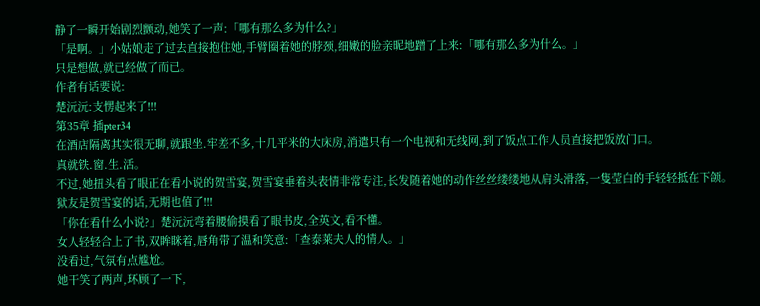静了一瞬开始剧烈颤动,她笑了一声:「哪有那么多为什么?」
「是啊。」小姑娘走了过去直接抱住她,手臂圈着她的脖颈,细嫩的脸亲昵地蹭了上来:「哪有那么多为什么。」
只是想做,就已经做了而已。
作者有话要说:
楚沅沅:支愣起来了!!!
第35章 插pter34
在酒店隔离其实很无聊,就跟坐.牢差不多,十几平米的大床房,消遣只有一个电视和无线网,到了饭点工作人员直接把饭放门口。
真就铁.窗.生.活。
不过,她扭头看了眼正在看小说的贺雪宴,贺雪宴垂着头表情非常专注,长发随着她的动作丝丝缕缕地从肩头滑落,一隻莹白的手轻轻抵在下颌。
狱友是贺雪宴的话,无期也值了!!!
「你在看什么小说?」楚沅沅弯着腰偷摸看了眼书皮,全英文,看不懂。
女人轻轻合上了书,双眸眯着,唇角带了温和笑意:「查泰莱夫人的情人。」
没看过,气氛有点尴尬。
她干笑了两声,环顾了一下,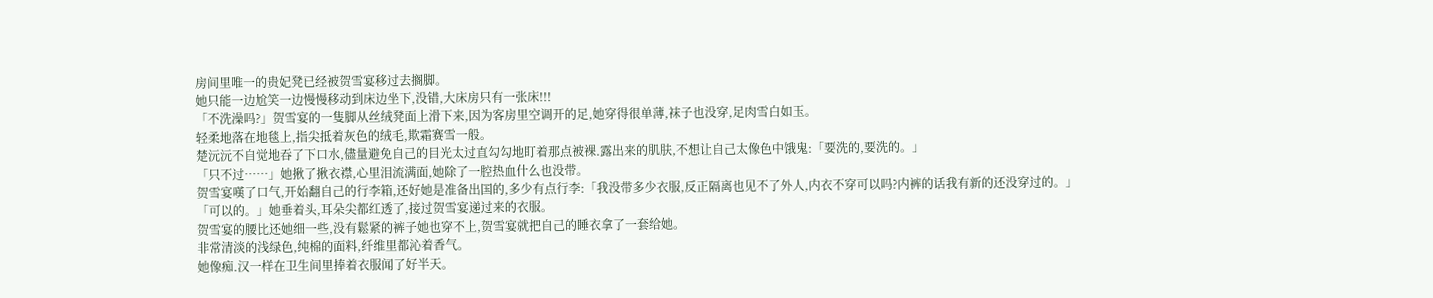房间里唯一的贵妃凳已经被贺雪宴移过去搁脚。
她只能一边尬笑一边慢慢移动到床边坐下,没错,大床房只有一张床!!!
「不洗澡吗?」贺雪宴的一隻脚从丝绒凳面上滑下来,因为客房里空调开的足,她穿得很单薄,袜子也没穿,足肉雪白如玉。
轻柔地落在地毯上,指尖抵着灰色的绒毛,欺霜赛雪一般。
楚沅沅不自觉地吞了下口水,儘量避免自己的目光太过直勾勾地盯着那点被裸.露出来的肌肤,不想让自己太像色中饿鬼:「要洗的,要洗的。」
「只不过……」她揪了揪衣襟,心里泪流满面,她除了一腔热血什么也没带。
贺雪宴嘆了口气,开始翻自己的行李箱,还好她是准备出国的,多少有点行李:「我没带多少衣服,反正隔离也见不了外人,内衣不穿可以吗?内裤的话我有新的还没穿过的。」
「可以的。」她垂着头,耳朵尖都红透了,接过贺雪宴递过来的衣服。
贺雪宴的腰比还她细一些,没有鬆紧的裤子她也穿不上,贺雪宴就把自己的睡衣拿了一套给她。
非常清淡的浅绿色,纯棉的面料,纤维里都沁着香气。
她像痴.汉一样在卫生间里捧着衣服闻了好半天。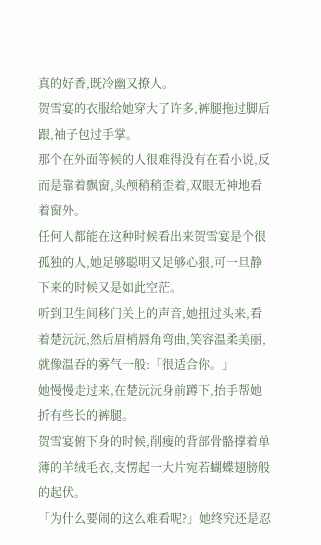真的好香,既冷幽又撩人。
贺雪宴的衣服给她穿大了许多,裤腿拖过脚后跟,袖子包过手掌。
那个在外面等候的人很难得没有在看小说,反而是靠着飘窗,头颅稍稍歪着,双眼无神地看着窗外。
任何人都能在这种时候看出来贺雪宴是个很孤独的人,她足够聪明又足够心狠,可一旦静下来的时候又是如此空茫。
听到卫生间移门关上的声音,她扭过头来,看着楚沅沅,然后眉梢唇角弯曲,笑容温柔美丽,就像温吞的雾气一般:「很适合你。」
她慢慢走过来,在楚沅沅身前蹲下,抬手帮她折有些长的裤腿。
贺雪宴俯下身的时候,削瘦的背部骨骼撑着单薄的羊绒毛衣,支愣起一大片宛若蝴蝶翅膀般的起伏。
「为什么要闹的这么难看呢?」她终究还是忍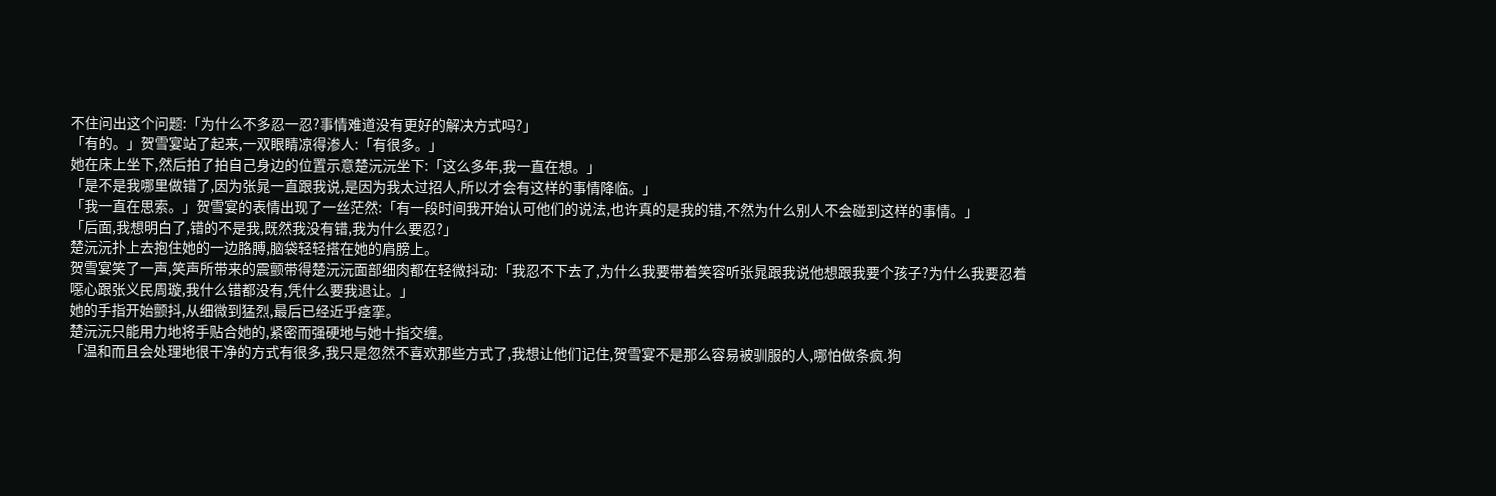不住问出这个问题:「为什么不多忍一忍?事情难道没有更好的解决方式吗?」
「有的。」贺雪宴站了起来,一双眼睛凉得渗人:「有很多。」
她在床上坐下,然后拍了拍自己身边的位置示意楚沅沅坐下:「这么多年,我一直在想。」
「是不是我哪里做错了,因为张晁一直跟我说,是因为我太过招人,所以才会有这样的事情降临。」
「我一直在思索。」贺雪宴的表情出现了一丝茫然:「有一段时间我开始认可他们的说法,也许真的是我的错,不然为什么别人不会碰到这样的事情。」
「后面,我想明白了,错的不是我,既然我没有错,我为什么要忍?」
楚沅沅扑上去抱住她的一边胳膊,脑袋轻轻搭在她的肩膀上。
贺雪宴笑了一声,笑声所带来的震颤带得楚沅沅面部细肉都在轻微抖动:「我忍不下去了,为什么我要带着笑容听张晁跟我说他想跟我要个孩子?为什么我要忍着噁心跟张义民周璇,我什么错都没有,凭什么要我退让。」
她的手指开始颤抖,从细微到猛烈,最后已经近乎痉挛。
楚沅沅只能用力地将手贴合她的,紧密而强硬地与她十指交缠。
「温和而且会处理地很干净的方式有很多,我只是忽然不喜欢那些方式了,我想让他们记住,贺雪宴不是那么容易被驯服的人,哪怕做条疯.狗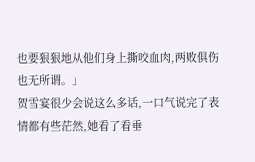也要狠狠地从他们身上撕咬血肉,两败俱伤也无所谓。」
贺雪宴很少会说这么多话,一口气说完了表情都有些茫然,她看了看垂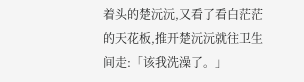着头的楚沅沅,又看了看白茫茫的天花板,推开楚沅沅就往卫生间走:「该我洗澡了。」